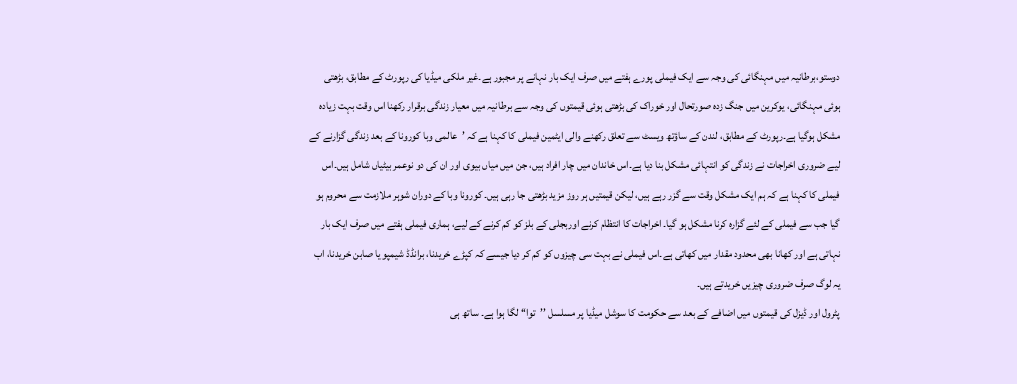دوستو،برطانیہ میں مہنگائی کی وجہ سے ایک فیملی پورے ہفتے میں صرف ایک بار نہانے پر مجبور ہے۔غیر ملکی میڈیا کی رپورٹ کے مطابق، بڑھتی ہوئی مہنگائی، یوکرین میں جنگ زدہ صورتحال اور خوراک کی بڑھتی ہوئی قیمتوں کی وجہ سے برطانیہ میں معیار زندگی برقرار رکھنا اس وقت بہت زیادہ مشکل ہوگیا ہے۔رپورٹ کے مطابق، لندن کے ساؤتھ ویسٹ سے تعلق رکھنے والی ایٹمین فیملی کا کہنا ہے کہ ’عالمی وبا کورونا کے بعد زندگی گزارنے کے لیے ضروری اخراجات نے زندگی کو انتہائی مشکل بنا دیا ہے۔اس خاندان میں چار افراد ہیں، جن میں میاں بیوی اور ان کی دو نوعمر بیٹیاں شامل ہیں۔اس فیملی کا کہنا ہے کہ ہم ایک مشکل وقت سے گزر رہے ہیں، لیکن قیمتیں ہر روز مزید بڑھتی جا رہی ہیں۔ کورونا وبا کے دوران شوہر ملازمت سے محروم ہو گیا جب سے فیملی کے لئے گزارہ کرنا مشکل ہو گیا۔ اخراجات کا انتظام کرنے اوربجلی کے بلز کو کم کرنے کے لیے، ہماری فیملی ہفتے میں صرف ایک بار نہاتی ہے اور کھانا بھی محدود مقدار میں کھاتی ہے۔اس فیملی نے بہت سی چیزوں کو کم کر دیا جیسے کہ کپڑے خریدنا، برانڈڈ شیمپو یا صابن خریدنا، اب یہ لوگ صرف ضروری چیزیں خریدتے ہیں۔
پٹرول اور ڈیزل کی قیمتوں میں اضافے کے بعد سے حکومت کا سوشل میڈیا پر مسلسل ’’توا‘‘ لگا ہوا ہے۔ ساتھ ہی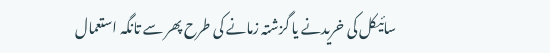سائیکل کی خریدنے یا گزشتہ زمانے کی طرح پھر سے تانگہ استعمال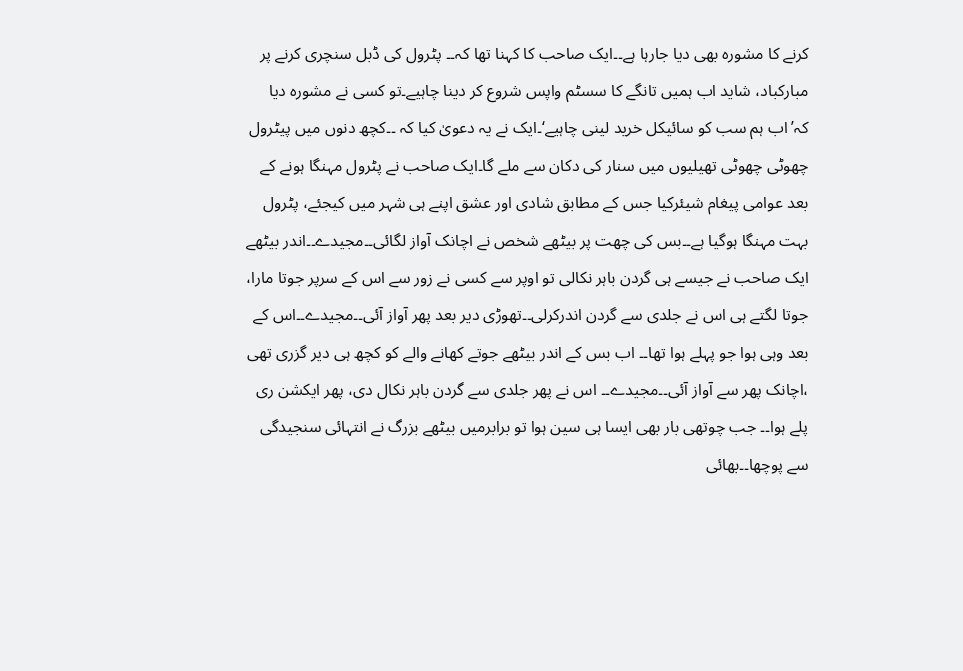کرنے کا مشورہ بھی دیا جارہا ہے۔۔ایک صاحب کا کہنا تھا کہ۔۔ پٹرول کی ڈبل سنچری کرنے پر مبارکباد، شاید اب ہمیں تانگے کا سسٹم واپس شروع کر دینا چاہیے۔تو کسی نے مشورہ دیا کہ’اب ہم سب کو سائیکل خرید لینی چاہیے‘۔ایک نے یہ دعویٰ کیا کہ ۔۔کچھ دنوں میں پیٹرول چھوٹی چھوٹی تھیلیوں میں سنار کی دکان سے ملے گا۔ایک صاحب نے پٹرول مہنگا ہونے کے بعد عوامی پیغام شیئرکیا جس کے مطابق شادی اور عشق اپنے ہی شہر میں کیجئے، پٹرول بہت مہنگا ہوگیا ہے۔۔بس کی چھت پر بیٹھے شخص نے اچانک آواز لگائی۔۔مجیدے۔۔اندر بیٹھے ایک صاحب نے جیسے ہی گردن باہر نکالی تو اوپر سے کسی نے زور سے اس کے سرپر جوتا مارا، جوتا لگتے ہی اس نے جلدی سے گردن اندرکرلی۔۔تھوڑی دیر بعد پھر آواز آئی۔۔مجیدے۔۔اس کے بعد وہی ہوا جو پہلے ہوا تھا۔۔ اب بس کے اندر بیٹھے جوتے کھانے والے کو کچھ ہی دیر گزری تھی ،اچانک پھر سے آواز آئی۔۔مجیدے۔۔ اس نے پھر جلدی سے گردن باہر نکال دی، پھر ایکشن ری پلے ہوا۔۔ جب چوتھی بار بھی ایسا ہی سین ہوا تو برابرمیں بیٹھے بزرگ نے انتہائی سنجیدگی سے پوچھا۔۔بھائی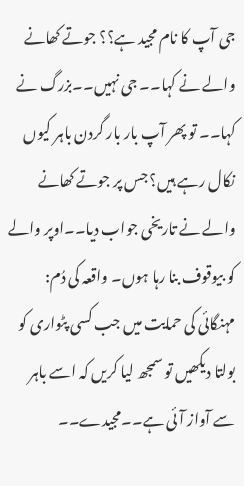جی آپ کا نام مجید ہے؟؟ جوتے کھانے والے نے کہا۔۔ جی نہیں۔۔بزرگ نے کہا۔۔ تو پھر آپ بار بار گردن باہر کیوں نکال رہے ہیں؟ جس پر جوتے کھانے والے نے تاریخی جواب دیا۔۔اوپر والے کو بیوقوف بنا رہا ہوں۔ واقعہ کی دُم: مہنگائی کی حمایت میں جب کسی پٹواری کو بولتا دیکھیں تو سمجھ لیا کریں کہ اسے باہر سے آواز آئی ہے۔۔مجیدے۔۔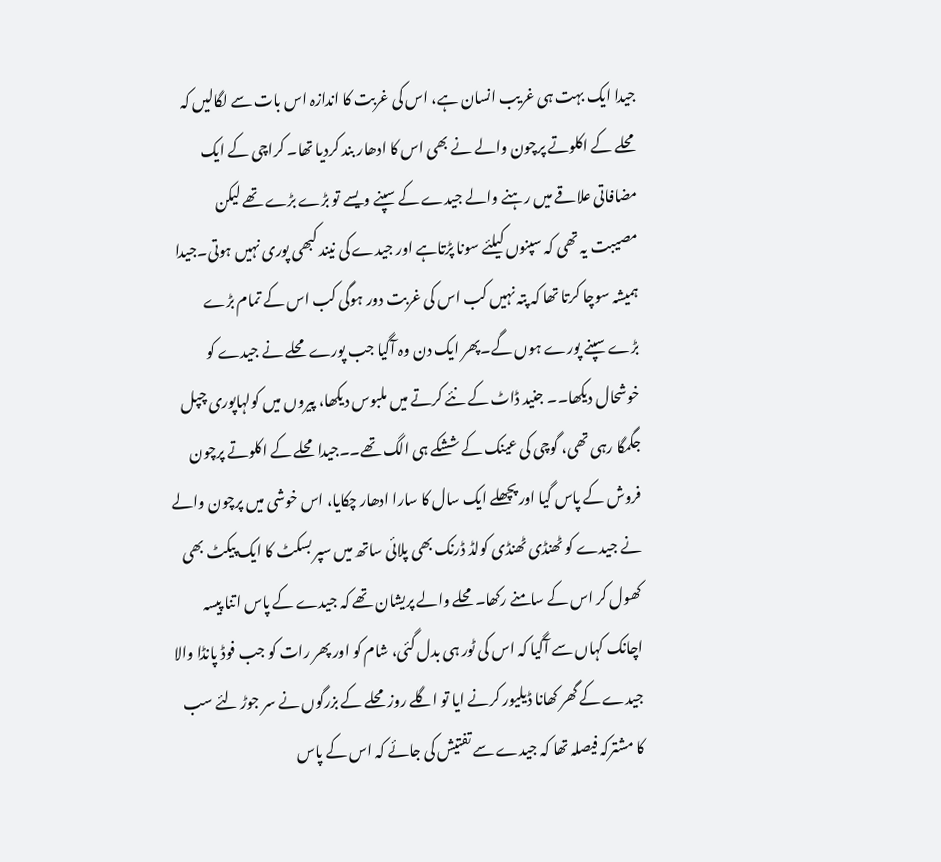جیدا ایک بہت ہی غریب انسان ہے، اس کی غربت کا اندازہ اس بات سے لگالیں کہ محلے کے اکلوتے پرچون والے نے بھی اس کا ادھار بند کردیا تھا۔ کراچی کے ایک مضافاتی علاقے میں رہنے والے جیدے کے سپنے ویسے تو بڑے بڑے تھے لیکن مصیبت یہ تھی کہ سپنوں کیلئے سونا پڑتاہے اور جیدے کی نیند کبھی پوری نہیں ہوتی۔جیدا ہمیشہ سوچا کرتا تھا کہ پتہ نہیں کب اس کی غربت دور ہوگی کب اس کے تمام بڑے بڑے سپنے پورے ہوں گے۔پھر ایک دن وہ آگیا جب پورے محلے نے جیدے کو خوشحال دیکھا۔۔ جنید ڈاٹ کے نئے کرتے میں ملبوس دیکھا، پیروں میں کولہاپوری چپل جگمگا رہی تھی، گوچی کی عینک کے ششکے ہی الگ تھے۔۔جیدا محلے کے اکلوتے پرچون فروش کے پاس گیا اور پچھلے ایک سال کا سارا ادھار چکایا، اس خوشی میں پرچون والے نے جیدے کو ٹھنڈی ٹھنڈی کولڈ ڈرنک بھی پلائی ساتھ میں سپر بسکٹ کا ایک پیکٹ بھی کھول کر اس کے سامنے رکھا۔محلے والے پریشان تھے کہ جیدے کے پاس اتنا پیسہ اچانک کہاں سے آگیا کہ اس کی ٹور ہی بدل گئی، شام کو اور پھر رات کو جب فوڈ پانڈا والا جیدے کے گھر کھانا ڈیلیور کرنے ایا تو اگلے روز محلے کے بزرگوں نے سر جوڑ لئے سب کا مشترکہ فیصلہ تھا کہ جیدے سے تفتیش کی جائے کہ اس کے پاس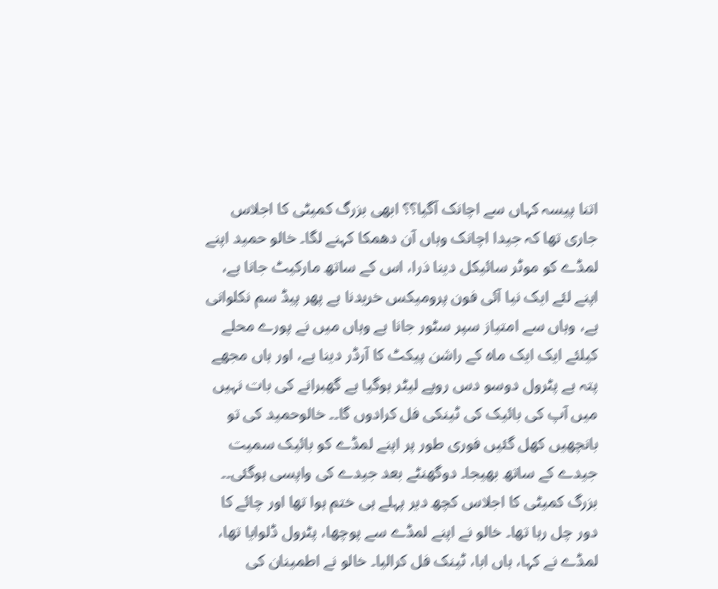اتنا پیسہ کہاں سے اچانک آگیا؟؟ ابھی بزرگ کمیٹی کا اجلاس جاری تھا کہ جیدا اچانک وہاں آن دھمکا کہنے لگا۔ خالو حمید اپنے لمڈے کو موٹر سائیکل دینا ذرا، اس کے ساتھ مارکیٹ جانا ہے، اپنے لئے ایک نیا آئی فون پرومیکس خریدنا ہے پھر پیڈ سم نکلوانی ہے، وہاں سے امتیاز سپر سٹور جانا ہے وہاں میں نے پورے محلے کیلئے ایک ایک ماہ کے راشن پیکٹ کا آرڈر دینا ہے، اور ہاں مجھے پتہ ہے پٹرول دوسو دس روپے لیٹر ہوگیا ہے گھبرانے کی بات نہیں میں آپ کی بائیک کی ٹینکی فل کرادوں گا۔۔ خالوحمید کی تو بانچھیں کھل گئیں فوری طور پر اپنے لمڈے کو بائیک سمیت جیدے کے ساتھ بھیجا۔ دوگھنٹے بعد جیدے کی واپسی ہوگئی۔۔ بزرگ کمیٹی کا اجلاس کچھ دیر پہلے ہی ختم ہوا تھا اور چائے کا دور چل رہا تھا۔ خالو نے اپنے لمڈے سے پوچھا، پٹرول ڈلوایا تھا، لمڈے نے کہا، ہاں ابا، ٹینک فل کرالیا۔ خالو نے اطمینان کی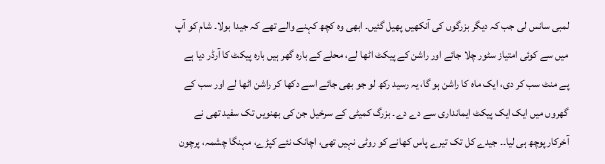لمبی سانس لی جب کہ دیگر بزرگوں کی آنکھیں پھیل گئیں۔ ابھی وہ کچھ کہنے والے تھے کہ جیدا بولا۔ شام کو آپ میں سے کوئی امتیاز سٹور چلا جائے اور راشن کے پیکٹ اٹھا لے، محلے کے بارہ گھر ہیں بارہ پیکٹ کا آرڈر دیا ہے پے منٹ سب کر دی، ایک ماہ کا راشن ہو گا، یہ رسید رکھ لو جو بھی جائے اسے دکھا کر راشن اٹھا لے اور سب کے گھروں میں ایک ایک پیکٹ ایمانداری سے دے دے۔ بزرگ کمیٹی کے سرخیل جن کی بھنویں تک سفید تھی نے آخرکار پوچھ ہی لیا۔۔ جیدے کل تک تیرے پاس کھانے کو روٹی نہیں تھی، اچانک نئے کپڑے، مہنگا چشمہ، پرچون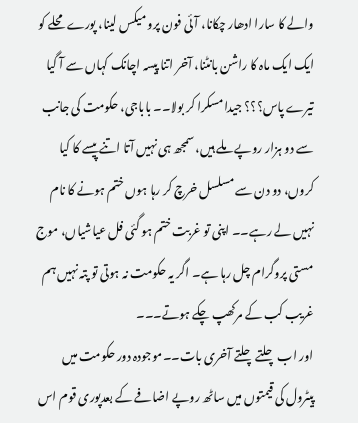والے کا سارا ادھار چکانا، آئی فون پرو میکس لینا، پورے محلے کو ایک ایک ماہ کا راشن بانٹنا، آخر اتنا پیسہ اچانک کہاں سے آ گیا تیرے پاس؟؟؟ جیدا مسکرا کر بولا۔۔ باباجی، حکومت کی جانب سے دو ہزار روپے ملے ہیں، سمجھ ہی نہیں آتا اتنے پیسے کا کیا کروں، دو دن سے مسلسل خرچ کر رہا ہوں ختم ہونے کا نام نہیں لے رہے۔۔ اپنی تو غربت ختم ہو گئی فل عیاشیاں، موج مستی پروگرام چل رہا ہے۔ اگر یہ حکومت نہ ہوتی تو پتہ نہیں ہم غریب کب کے مرکھپ چکے ہوتے۔۔۔
اور اب چلتے چلتے آخری بات۔۔موجودہ دور حکومت میں پیٹرول کی قیمتوں میں ساٹھ روپے اضافے کے بعدپوری قوم اس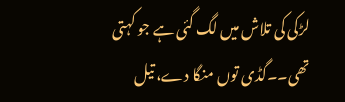لڑکی کی تلاش میں لگ گئی ہے جو کہتی تھی۔۔گڈی توں منگا دے، تیل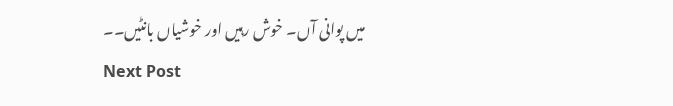میں پوانی آں۔ خوش رہیں اور خوشیاں بانٹیں۔۔
Next Post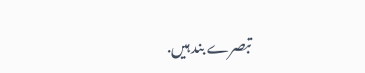تبصرے بند ہیں.